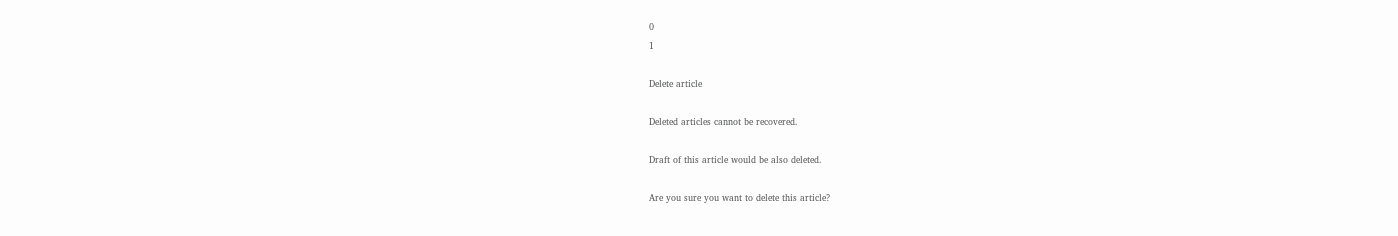0
1

Delete article

Deleted articles cannot be recovered.

Draft of this article would be also deleted.

Are you sure you want to delete this article?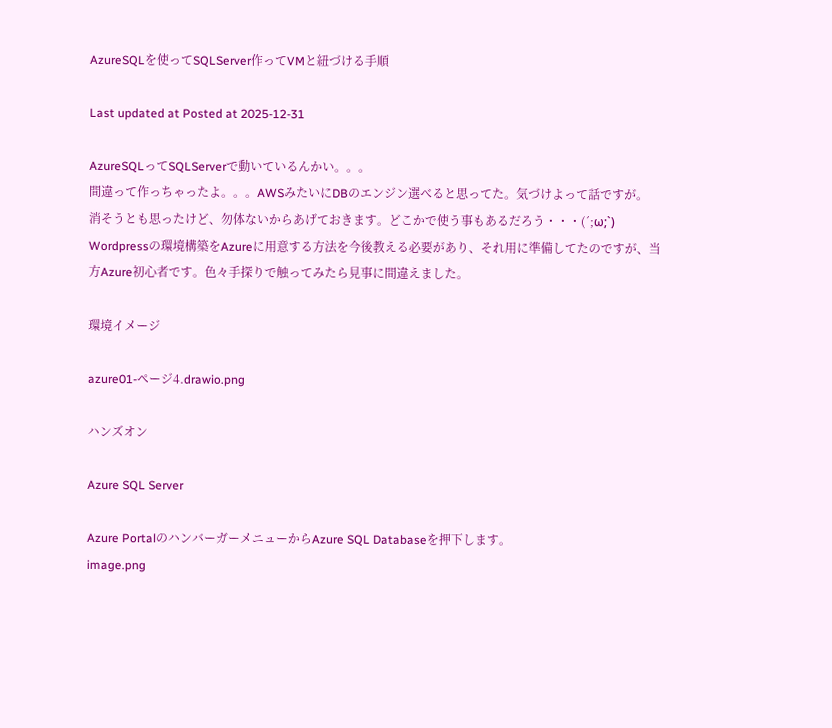AzureSQLを使ってSQLServer作ってVMと紐づける手順

Last updated at Posted at 2025-12-31

AzureSQLってSQLServerで動いているんかい。。。
間違って作っちゃったよ。。。AWSみたいにDBのエンジン選べると思ってた。気づけよって話ですが。
消そうとも思ったけど、勿体ないからあげておきます。どこかで使う事もあるだろう・・・(´;ω;`)
Wordpressの環境構築をAzureに用意する方法を今後教える必要があり、それ用に準備してたのですが、当方Azure初心者です。色々手探りで触ってみたら見事に間違えました。

環境イメージ

azure01-ページ4.drawio.png

ハンズオン

Azure SQL Server

Azure PortalのハンバーガーメニューからAzure SQL Databaseを押下します。
image.png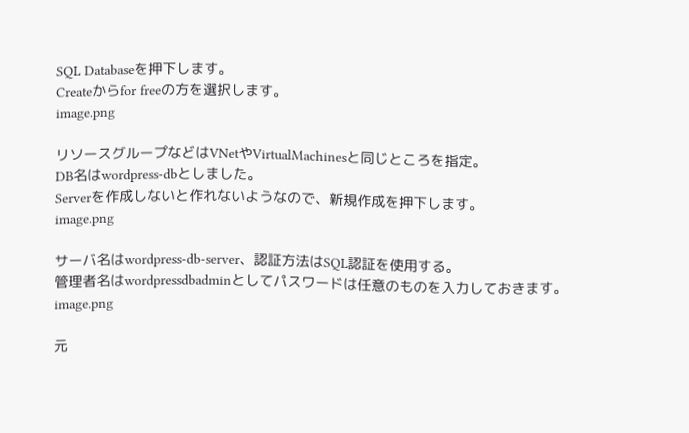SQL Databaseを押下します。
Createからfor freeの方を選択します。
image.png

リソースグループなどはVNetやVirtualMachinesと同じところを指定。
DB名はwordpress-dbとしました。
Serverを作成しないと作れないようなので、新規作成を押下します。
image.png

サーバ名はwordpress-db-server、認証方法はSQL認証を使用する。
管理者名はwordpressdbadminとしてパスワードは任意のものを入力しておきます。
image.png

元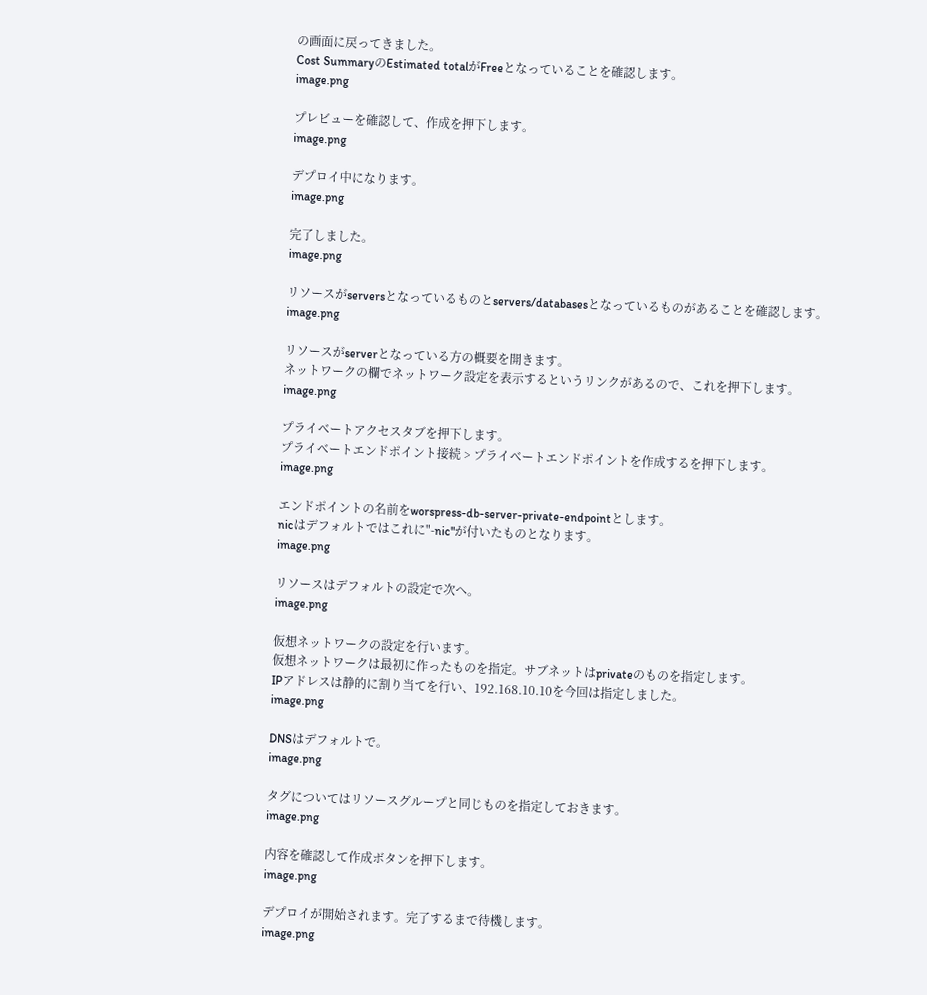の画面に戻ってきました。
Cost SummaryのEstimated totalがFreeとなっていることを確認します。
image.png

プレビューを確認して、作成を押下します。
image.png

デプロイ中になります。
image.png

完了しました。
image.png

リソースがserversとなっているものとservers/databasesとなっているものがあることを確認します。
image.png

リソースがserverとなっている方の概要を開きます。
ネットワークの欄でネットワーク設定を表示するというリンクがあるので、これを押下します。
image.png

プライベートアクセスタブを押下します。
プライベートエンドポイント接続 > プライベートエンドポイントを作成するを押下します。
image.png

エンドポイントの名前をworspress-db-server-private-endpointとします。
nicはデフォルトではこれに"-nic"が付いたものとなります。
image.png

リソースはデフォルトの設定で次へ。
image.png

仮想ネットワークの設定を行います。
仮想ネットワークは最初に作ったものを指定。サブネットはprivateのものを指定します。
IPアドレスは静的に割り当てを行い、192.168.10.10を今回は指定しました。
image.png

DNSはデフォルトで。
image.png

タグについてはリソースグループと同じものを指定しておきます。
image.png

内容を確認して作成ボタンを押下します。
image.png

デプロイが開始されます。完了するまで待機します。
image.png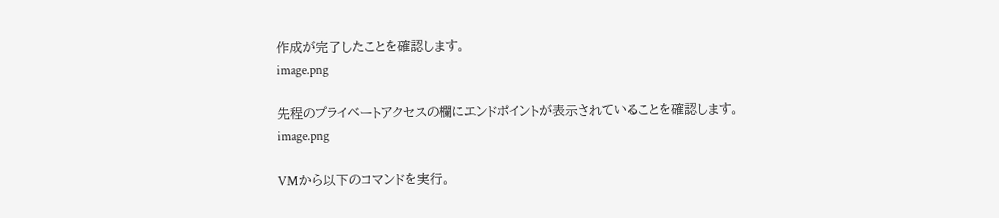作成が完了したことを確認します。
image.png

先程のプライベートアクセスの欄にエンドポイントが表示されていることを確認します。
image.png

VMから以下のコマンドを実行。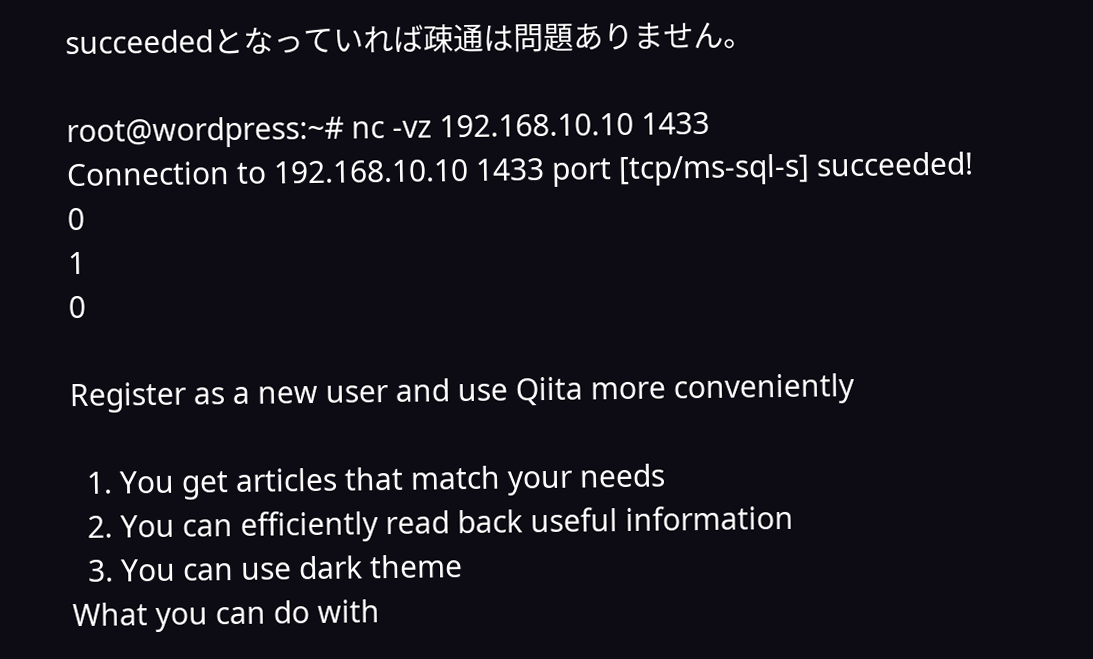succeededとなっていれば疎通は問題ありません。

root@wordpress:~# nc -vz 192.168.10.10 1433
Connection to 192.168.10.10 1433 port [tcp/ms-sql-s] succeeded!
0
1
0

Register as a new user and use Qiita more conveniently

  1. You get articles that match your needs
  2. You can efficiently read back useful information
  3. You can use dark theme
What you can do with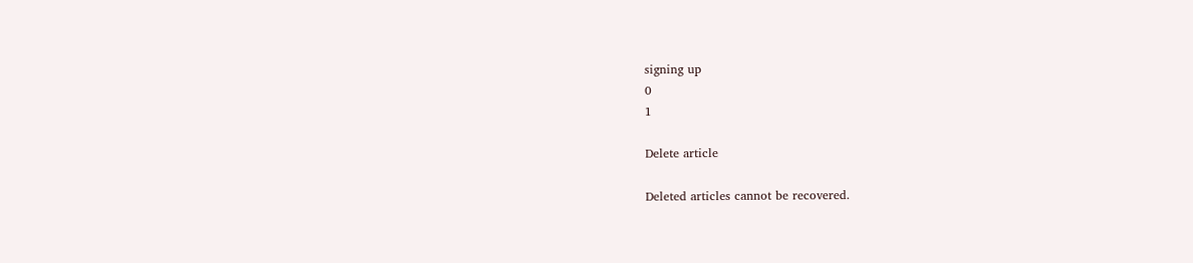signing up
0
1

Delete article

Deleted articles cannot be recovered.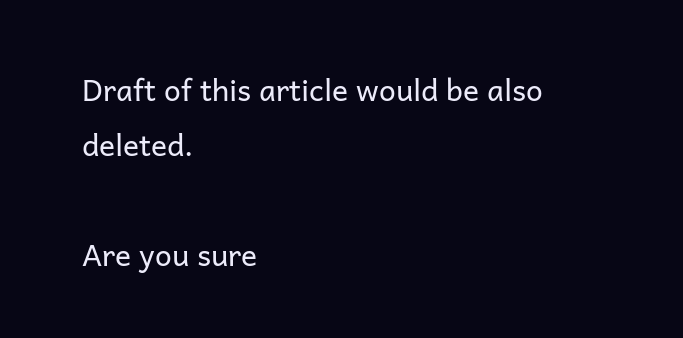Draft of this article would be also deleted.

Are you sure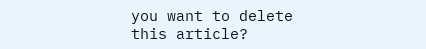you want to delete this article?